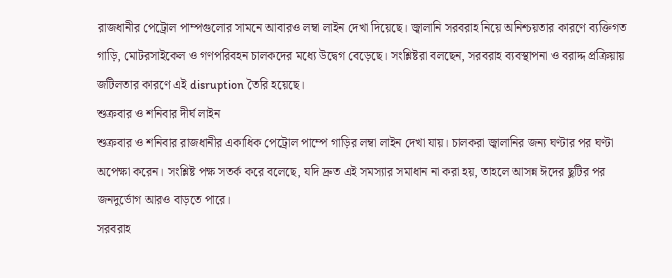রাজধানীর পেট্রোল পাম্পগুলোর সামনে আবারও লম্বা লাইন দেখা দিয়েছে। জ্বালানি সরবরাহ নিয়ে অনিশ্চয়তার কারণে ব্যক্তিগত গাড়ি, মোটরসাইকেল ও গণপরিবহন চালকদের মধ্যে উদ্বেগ বেড়েছে। সংশ্লিষ্টরা বলছেন, সরবরাহ ব্যবস্থাপনা ও বরাদ্দ প্রক্রিয়ায় জটিলতার কারণে এই disruption তৈরি হয়েছে।
শুক্রবার ও শনিবার দীর্ঘ লাইন
শুক্রবার ও শনিবার রাজধানীর একাধিক পেট্রোল পাম্পে গাড়ির লম্বা লাইন দেখা যায়। চালকরা জ্বালানির জন্য ঘণ্টার পর ঘণ্টা অপেক্ষা করেন। সংশ্লিষ্ট পক্ষ সতর্ক করে বলেছে, যদি দ্রুত এই সমস্যার সমাধান না করা হয়, তাহলে আসন্ন ঈদের ছুটির পর জনদুর্ভোগ আরও বাড়তে পারে।
সরবরাহ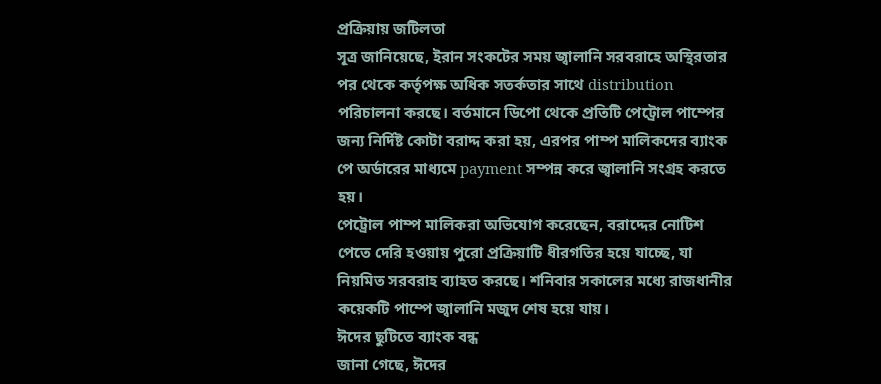প্রক্রিয়ায় জটিলতা
সূত্র জানিয়েছে, ইরান সংকটের সময় জ্বালানি সরবরাহে অস্থিরতার পর থেকে কর্তৃপক্ষ অধিক সতর্কতার সাথে distribution পরিচালনা করছে। বর্তমানে ডিপো থেকে প্রতিটি পেট্রোল পাম্পের জন্য নির্দিষ্ট কোটা বরাদ্দ করা হয়, এরপর পাম্প মালিকদের ব্যাংক পে অর্ডারের মাধ্যমে payment সম্পন্ন করে জ্বালানি সংগ্রহ করতে হয়।
পেট্রোল পাম্প মালিকরা অভিযোগ করেছেন, বরাদ্দের নোটিশ পেতে দেরি হওয়ায় পুরো প্রক্রিয়াটি ধীরগতির হয়ে যাচ্ছে, যা নিয়মিত সরবরাহ ব্যাহত করছে। শনিবার সকালের মধ্যে রাজধানীর কয়েকটি পাম্পে জ্বালানি মজুদ শেষ হয়ে যায়।
ঈদের ছুটিতে ব্যাংক বন্ধ
জানা গেছে, ঈদের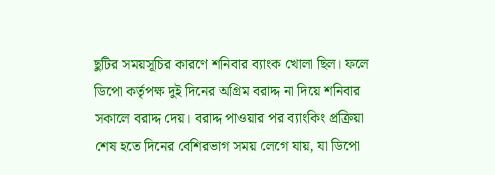ছুটির সময়সূচির কারণে শনিবার ব্যাংক খোলা ছিল। ফলে ডিপো কর্তৃপক্ষ দুই দিনের অগ্রিম বরাদ্দ না দিয়ে শনিবার সকালে বরাদ্দ দেয়। বরাদ্দ পাওয়ার পর ব্যাংকিং প্রক্রিয়া শেষ হতে দিনের বেশিরভাগ সময় লেগে যায়, যা ডিপো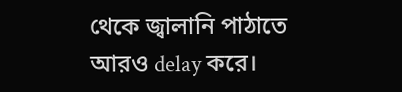থেকে জ্বালানি পাঠাতে আরও delay করে।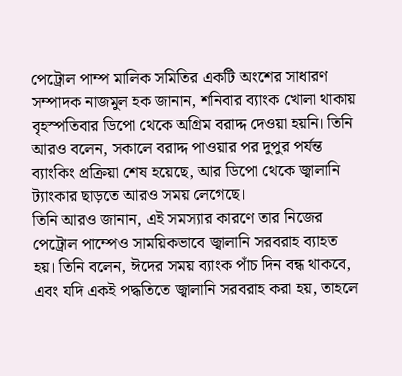পেট্রোল পাম্প মালিক সমিতির একটি অংশের সাধারণ সম্পাদক নাজমুল হক জানান, শনিবার ব্যাংক খোলা থাকায় বৃহস্পতিবার ডিপো থেকে অগ্রিম বরাদ্দ দেওয়া হয়নি। তিনি আরও বলেন, সকালে বরাদ্দ পাওয়ার পর দুপুর পর্যন্ত ব্যাংকিং প্রক্রিয়া শেষ হয়েছে, আর ডিপো থেকে জ্বালানি ট্যাংকার ছাড়তে আরও সময় লেগেছে।
তিনি আরও জানান, এই সমস্যার কারণে তার নিজের পেট্রোল পাম্পেও সাময়িকভাবে জ্বালানি সরবরাহ ব্যাহত হয়। তিনি বলেন, ঈদের সময় ব্যাংক পাঁচ দিন বন্ধ থাকবে, এবং যদি একই পদ্ধতিতে জ্বালানি সরবরাহ করা হয়, তাহলে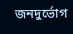জনদুর্ভোগ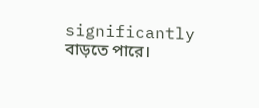significantly বাড়তে পারে।